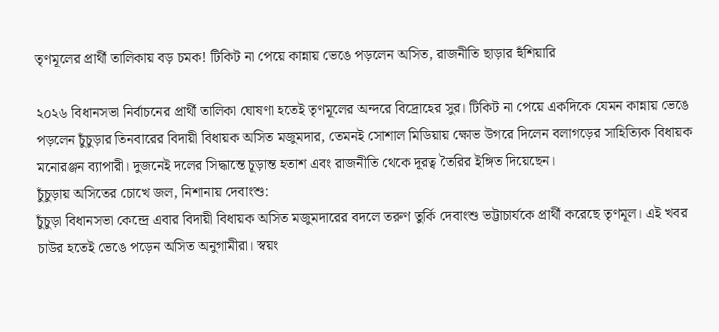তৃণমূলের প্রার্থী তালিকায় বড় চমক! টিকিট না পেয়ে কান্নায় ভেঙে পড়লেন অসিত, রাজনীতি ছাড়ার হুঁশিয়ারি

২০২৬ বিধানসভা নির্বাচনের প্রার্থী তালিকা ঘোষণা হতেই তৃণমূলের অন্দরে বিদ্রোহের সুর। টিকিট না পেয়ে একদিকে যেমন কান্নায় ভেঙে পড়লেন চুঁচুড়ার তিনবারের বিদায়ী বিধায়ক অসিত মজুমদার, তেমনই সোশাল মিডিয়ায় ক্ষোভ উগরে দিলেন বলাগড়ের সাহিত্যিক বিধায়ক মনোরঞ্জন ব্যাপারী। দুজনেই দলের সিদ্ধান্তে চূড়ান্ত হতাশ এবং রাজনীতি থেকে দূরত্ব তৈরির ইঙ্গিত দিয়েছেন।
চুঁচুড়ায় অসিতের চোখে জল, নিশানায় দেবাংশু:
চুঁচুড়া বিধানসভা কেন্দ্রে এবার বিদায়ী বিধায়ক অসিত মজুমদারের বদলে তরুণ তুর্কি দেবাংশু ভট্টাচার্যকে প্রার্থী করেছে তৃণমূল। এই খবর চাউর হতেই ভেঙে পড়েন অসিত অনুগামীরা। স্বয়ং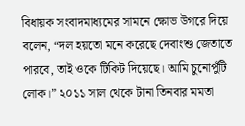বিধায়ক সংবাদমাধ্যমের সামনে ক্ষোভ উগরে দিয়ে বলেন, “দল হয়তো মনে করেছে দেবাংশু জেতাতে পারবে, তাই ওকে টিকিট দিয়েছে। আমি চুনোপুঁটি লোক।” ২০১১ সাল থেকে টানা তিনবার মমতা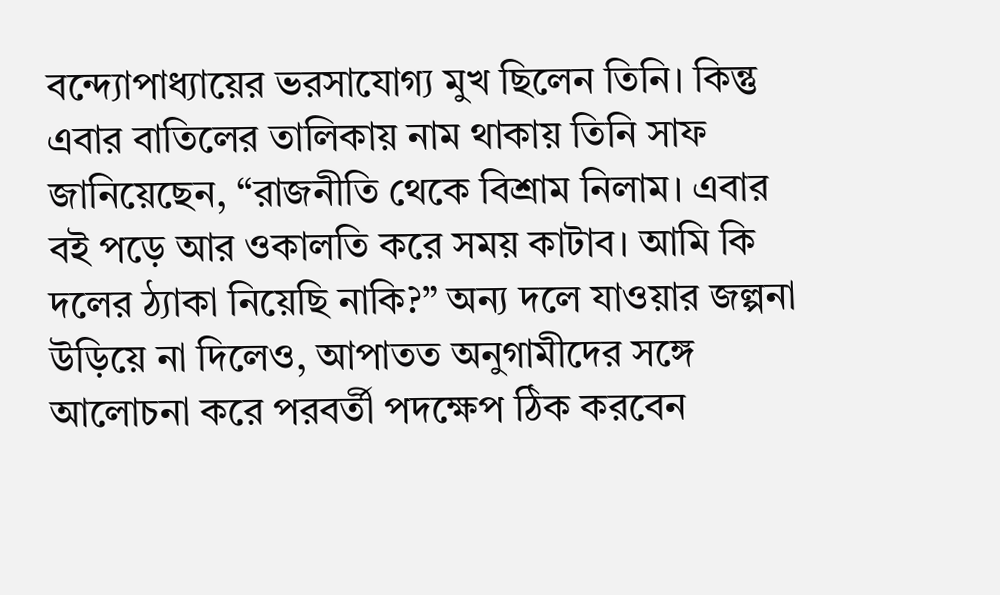বন্দ্যোপাধ্যায়ের ভরসাযোগ্য মুখ ছিলেন তিনি। কিন্তু এবার বাতিলের তালিকায় নাম থাকায় তিনি সাফ জানিয়েছেন, “রাজনীতি থেকে বিশ্রাম নিলাম। এবার বই পড়ে আর ওকালতি করে সময় কাটাব। আমি কি দলের ঠ্যাকা নিয়েছি নাকি?” অন্য দলে যাওয়ার জল্পনা উড়িয়ে না দিলেও, আপাতত অনুগামীদের সঙ্গে আলোচনা করে পরবর্তী পদক্ষেপ ঠিক করবেন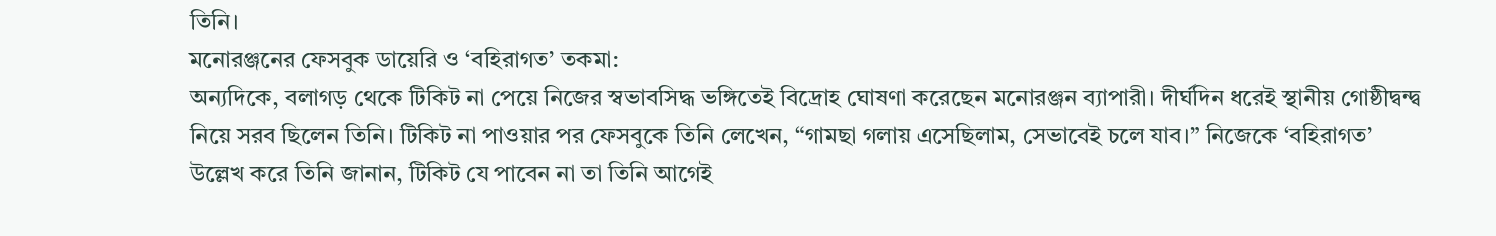তিনি।
মনোরঞ্জনের ফেসবুক ডায়েরি ও ‘বহিরাগত’ তকমা:
অন্যদিকে, বলাগড় থেকে টিকিট না পেয়ে নিজের স্বভাবসিদ্ধ ভঙ্গিতেই বিদ্রোহ ঘোষণা করেছেন মনোরঞ্জন ব্যাপারী। দীর্ঘদিন ধরেই স্থানীয় গোষ্ঠীদ্বন্দ্ব নিয়ে সরব ছিলেন তিনি। টিকিট না পাওয়ার পর ফেসবুকে তিনি লেখেন, “গামছা গলায় এসেছিলাম, সেভাবেই চলে যাব।” নিজেকে ‘বহিরাগত’ উল্লেখ করে তিনি জানান, টিকিট যে পাবেন না তা তিনি আগেই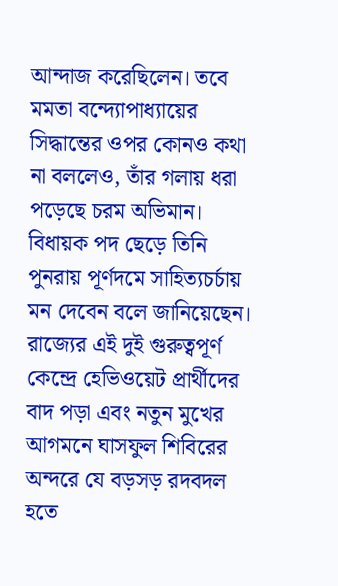আন্দাজ করেছিলেন। তবে মমতা বন্দ্যোপাধ্যায়ের সিদ্ধান্তের ওপর কোনও কথা না বললেও, তাঁর গলায় ধরা পড়েছে চরম অভিমান। বিধায়ক পদ ছেড়ে তিনি পুনরায় পূর্ণদমে সাহিত্যচর্চায় মন দেবেন বলে জানিয়েছেন।
রাজ্যের এই দুই গুরুত্বপূর্ণ কেন্দ্রে হেভিওয়েট প্রার্থীদের বাদ পড়া এবং নতুন মুখের আগমনে ঘাসফুল শিবিরের অন্দরে যে বড়সড় রদবদল হতে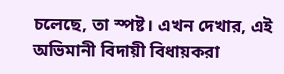চলেছে, তা স্পষ্ট। এখন দেখার, এই অভিমানী বিদায়ী বিধায়করা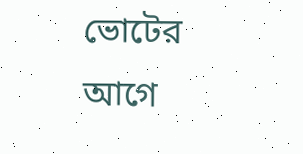ভোটের আগে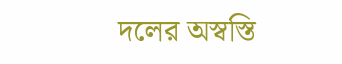দলের অস্বস্তি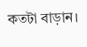কতটা বাড়ান।